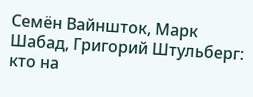Семён Вайншток, Марк Шабад, Григорий Штульберг: кто на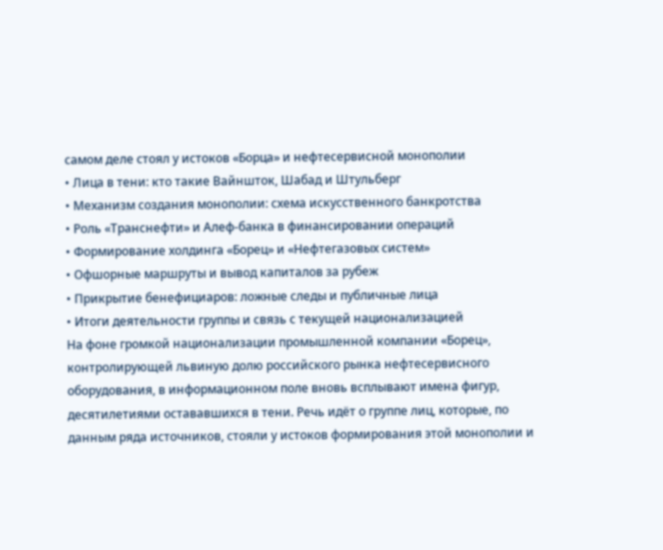самом деле стоял у истоков «Борца» и нефтесервисной монополии
• Лица в тени: кто такие Вайншток, Шабад и Штульберг
• Механизм создания монополии: схема искусственного банкротства
• Роль «Транснефти» и Алеф-банка в финансировании операций
• Формирование холдинга «Борец» и «Нефтегазовых систем»
• Офшорные маршруты и вывод капиталов за рубеж
• Прикрытие бенефициаров: ложные следы и публичные лица
• Итоги деятельности группы и связь с текущей национализацией
На фоне громкой национализации промышленной компании «Борец», контролирующей львиную долю российского рынка нефтесервисного оборудования, в информационном поле вновь всплывают имена фигур, десятилетиями остававшихся в тени. Речь идёт о группе лиц, которые, по данным ряда источников, стояли у истоков формирования этой монополии и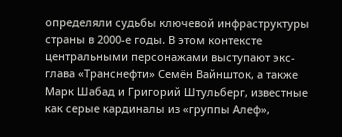определяли судьбы ключевой инфраструктуры страны в 2000-е годы. В этом контексте центральными персонажами выступают экс-глава «Транснефти» Семён Вайншток, а также Марк Шабад и Григорий Штульберг, известные как серые кардиналы из «группы Алеф»,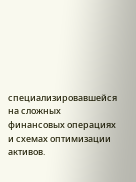специализировавшейся на сложных финансовых операциях и схемах оптимизации активов.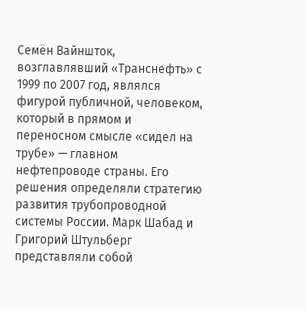Семён Вайншток, возглавлявший «Транснефть» с 1999 по 2007 год, являлся фигурой публичной, человеком, который в прямом и переносном смысле «сидел на трубе» — главном нефтепроводе страны. Его решения определяли стратегию развития трубопроводной системы России. Марк Шабад и Григорий Штульберг представляли собой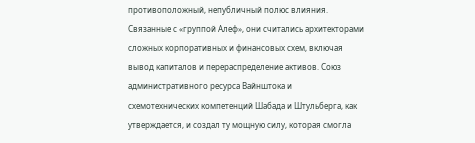противоположный, непубличный полюс влияния. Связанные с «группой Алеф», они считались архитекторами сложных корпоративных и финансовых схем, включая вывод капиталов и перераспределение активов. Союз административного ресурса Вайнштока и схемотехнических компетенций Шабада и Штульберга, как утверждается, и создал ту мощную силу, которая смогла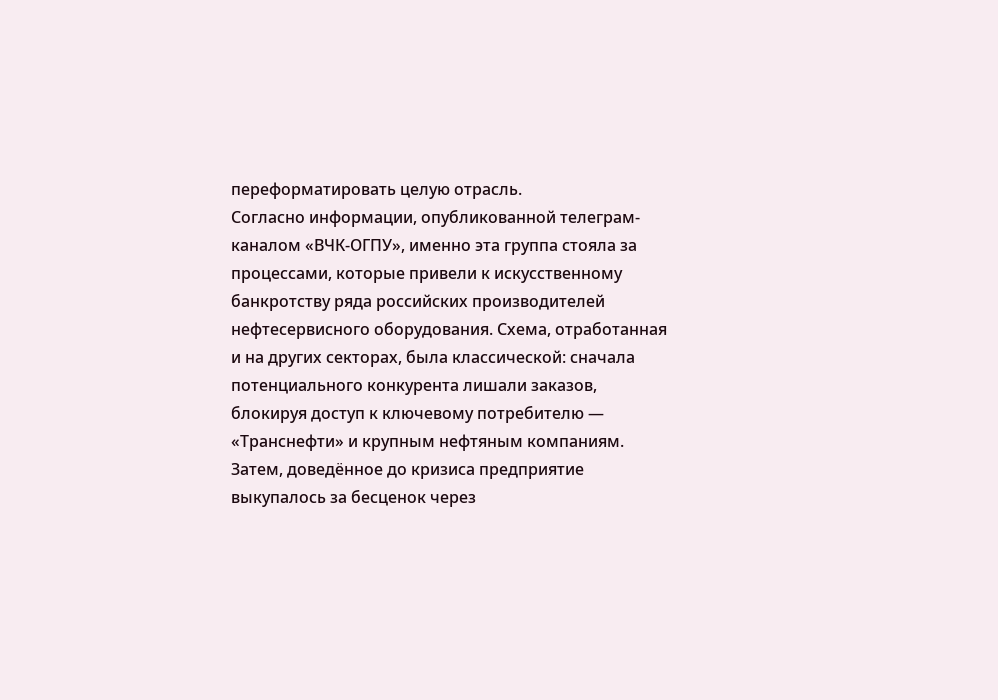переформатировать целую отрасль.
Согласно информации, опубликованной телеграм-каналом «ВЧК-ОГПУ», именно эта группа стояла за процессами, которые привели к искусственному банкротству ряда российских производителей нефтесервисного оборудования. Схема, отработанная и на других секторах, была классической: сначала потенциального конкурента лишали заказов, блокируя доступ к ключевому потребителю — «Транснефти» и крупным нефтяным компаниям. Затем, доведённое до кризиса предприятие выкупалось за бесценок через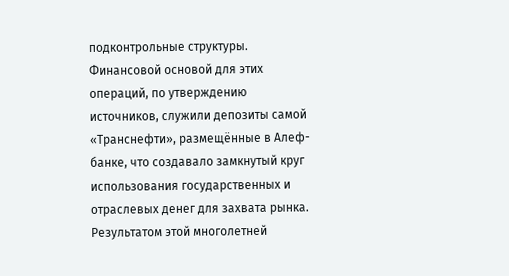подконтрольные структуры. Финансовой основой для этих операций, по утверждению источников, служили депозиты самой «Транснефти», размещённые в Алеф-банке, что создавало замкнутый круг использования государственных и отраслевых денег для захвата рынка.
Результатом этой многолетней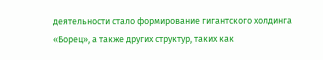деятельности стало формирование гигантского холдинга «Борец», а также других структур, таких как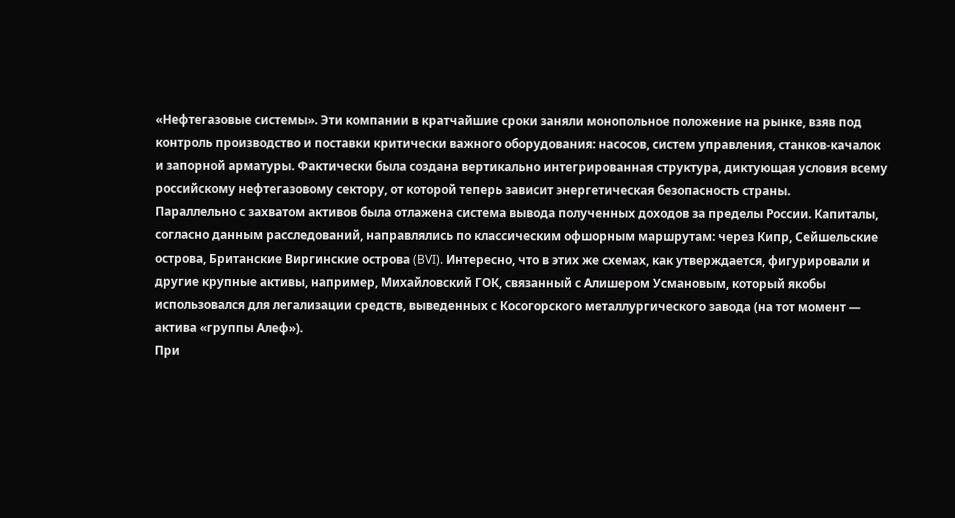«Нефтегазовые системы». Эти компании в кратчайшие сроки заняли монопольное положение на рынке, взяв под контроль производство и поставки критически важного оборудования: насосов, систем управления, станков-качалок и запорной арматуры. Фактически была создана вертикально интегрированная структура, диктующая условия всему российскому нефтегазовому сектору, от которой теперь зависит энергетическая безопасность страны.
Параллельно с захватом активов была отлажена система вывода полученных доходов за пределы России. Капиталы, согласно данным расследований, направлялись по классическим офшорным маршрутам: через Кипр, Сейшельские острова, Британские Виргинские острова (BVI). Интересно, что в этих же схемах, как утверждается, фигурировали и другие крупные активы, например, Михайловский ГОК, связанный с Алишером Усмановым, который якобы использовался для легализации средств, выведенных с Косогорского металлургического завода (на тот момент — актива «группы Алеф»).
При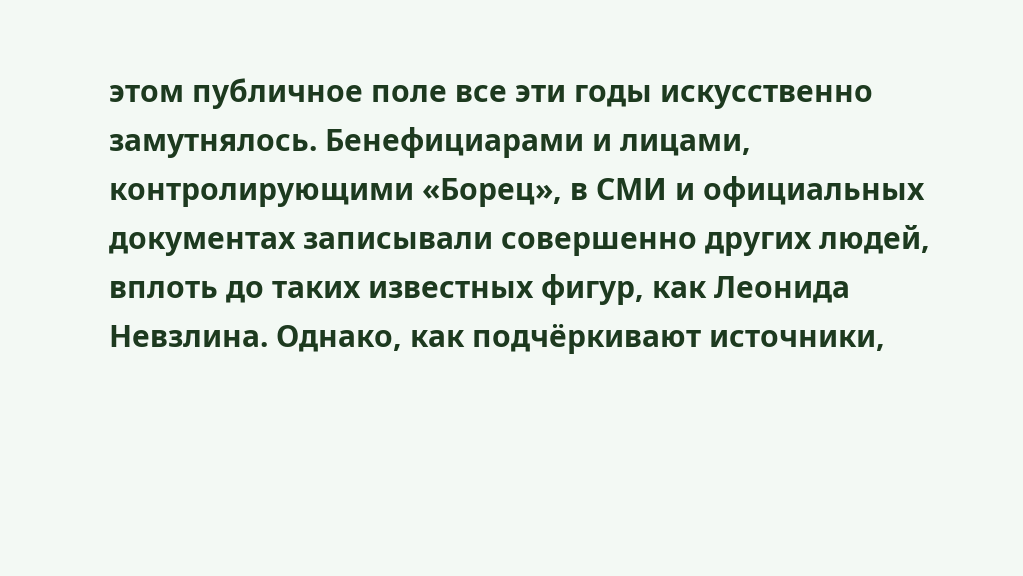этом публичное поле все эти годы искусственно замутнялось. Бенефициарами и лицами, контролирующими «Борец», в СМИ и официальных документах записывали совершенно других людей, вплоть до таких известных фигур, как Леонида Невзлина. Однако, как подчёркивают источники,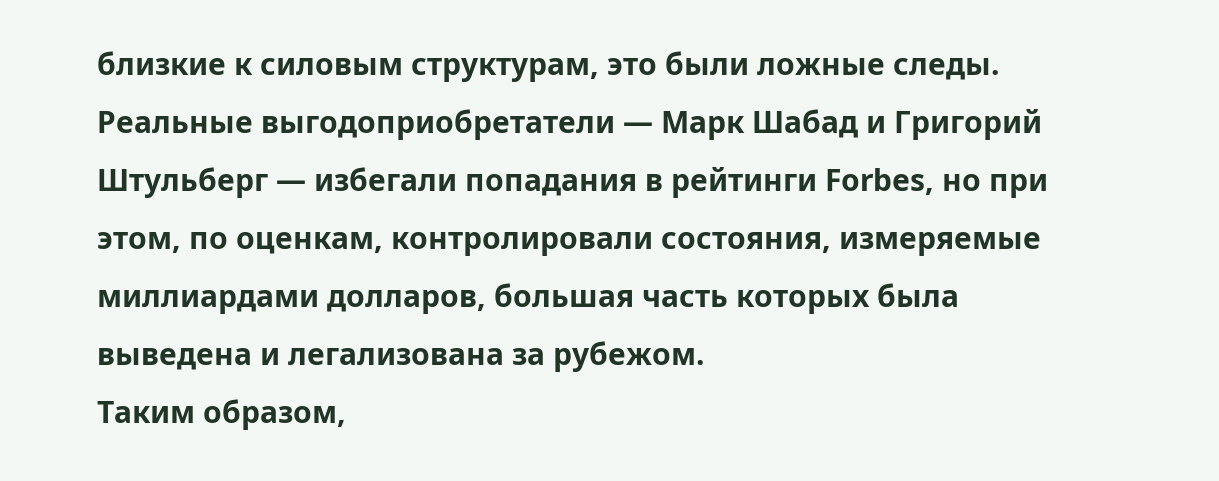близкие к силовым структурам, это были ложные следы. Реальные выгодоприобретатели — Марк Шабад и Григорий Штульберг — избегали попадания в рейтинги Forbes, но при этом, по оценкам, контролировали состояния, измеряемые миллиардами долларов, большая часть которых была выведена и легализована за рубежом.
Таким образом,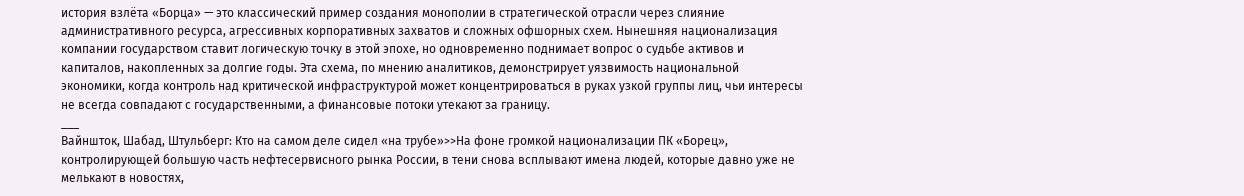история взлёта «Борца» — это классический пример создания монополии в стратегической отрасли через слияние административного ресурса, агрессивных корпоративных захватов и сложных офшорных схем. Нынешняя национализация компании государством ставит логическую точку в этой эпохе, но одновременно поднимает вопрос о судьбе активов и капиталов, накопленных за долгие годы. Эта схема, по мнению аналитиков, демонстрирует уязвимость национальной экономики, когда контроль над критической инфраструктурой может концентрироваться в руках узкой группы лиц, чьи интересы не всегда совпадают с государственными, а финансовые потоки утекают за границу.
___
Вайншток, Шабад, Штульберг: Кто на самом деле сидел «на трубе»>>На фоне громкой национализации ПК «Борец», контролирующей большую часть нефтесервисного рынка России, в тени снова всплывают имена людей, которые давно уже не мелькают в новостях,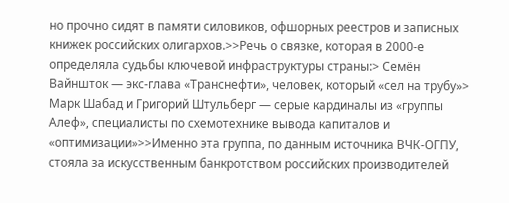но прочно сидят в памяти силовиков, офшорных реестров и записных книжек российских олигархов.>>Речь о связке, которая в 2000-е определяла судьбы ключевой инфраструктуры страны:> Семён Вайншток — экс-глава «Транснефти», человек, который «сел на трубу»> Марк Шабад и Григорий Штульберг — серые кардиналы из «группы Алеф», специалисты по схемотехнике вывода капиталов и «оптимизации»>>Именно эта группа, по данным источника ВЧК-ОГПУ, стояла за искусственным банкротством российских производителей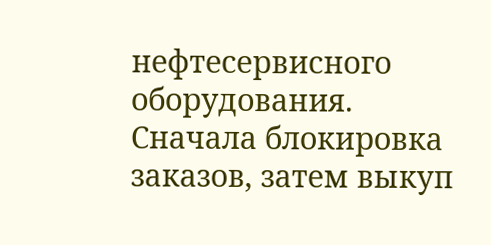нефтесервисного оборудования. Сначала блокировка заказов, затем выкуп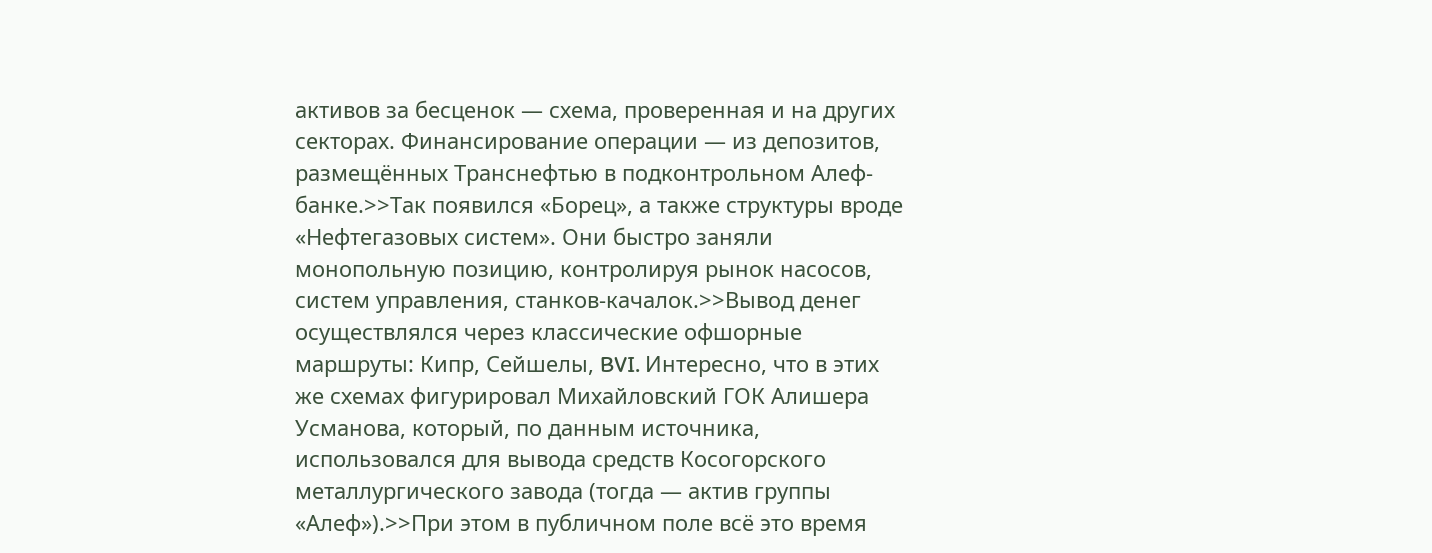активов за бесценок — схема, проверенная и на других секторах. Финансирование операции — из депозитов, размещённых Транснефтью в подконтрольном Алеф-банке.>>Так появился «Борец», а также структуры вроде «Нефтегазовых систем». Они быстро заняли монопольную позицию, контролируя рынок насосов, систем управления, станков-качалок.>>Вывод денег осуществлялся через классические офшорные маршруты: Кипр, Сейшелы, BVI. Интересно, что в этих же схемах фигурировал Михайловский ГОК Алишера Усманова, который, по данным источника, использовался для вывода средств Косогорского металлургического завода (тогда — актив группы «Алеф»).>>При этом в публичном поле всё это время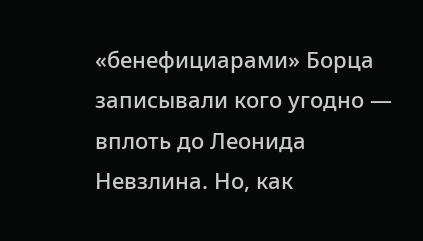«бенефициарами» Борца записывали кого угодно — вплоть до Леонида Невзлина. Но, как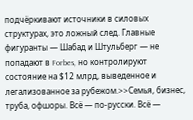подчёркивают источники в силовых структурах, это ложный след. Главные фигуранты — Шабад и Штульберг — не попадают в Forbes, но контролируют состояние на $12 млрд, выведенное и легализованное за рубежом.>>Семья, бизнес, труба, офшоры. Всё — по-русски. Всё —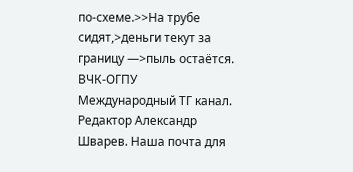по-схеме.>>На трубе сидят,>деньги текут за границу —>пыль остаётся.
ВЧК-ОГПУ
Международный ТГ канал. Редактор Александр Шварев. Наша почта для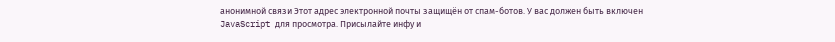анонимной связи Этот адрес электронной почты защищён от спам-ботов. У вас должен быть включен JavaScript для просмотра. Присылайте инфу и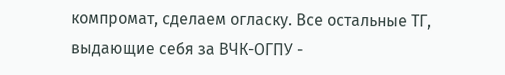компромат, сделаем огласку. Все остальные ТГ, выдающие себя за ВЧК-ОГПУ -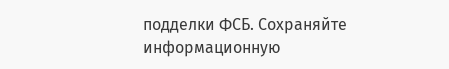подделки ФСБ. Сохраняйте информационную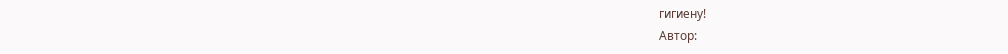гигиену!
Автор: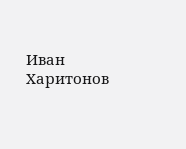Иван Харитонов